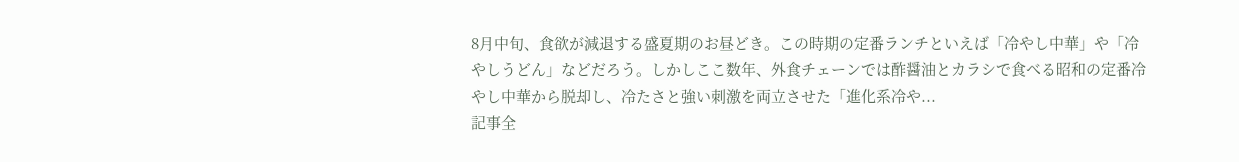8月中旬、食欲が減退する盛夏期のお昼どき。この時期の定番ランチといえば「冷やし中華」や「冷やしうどん」などだろう。しかしここ数年、外食チェーンでは酢醤油とカラシで食べる昭和の定番冷やし中華から脱却し、冷たさと強い刺激を両立させた「進化系冷や...
記事全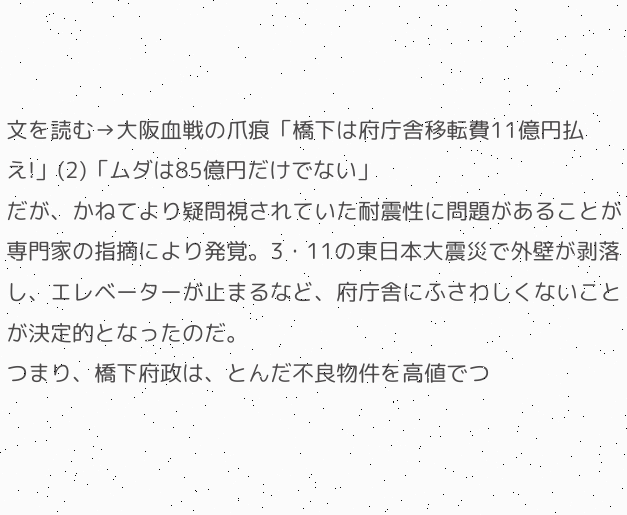文を読む→大阪血戦の爪痕「橋下は府庁舎移転費11億円払え!」(2)「ムダは85億円だけでない」
だが、かねてより疑問視されていた耐震性に問題があることが専門家の指摘により発覚。3・11の東日本大震災で外壁が剥落し、エレベーターが止まるなど、府庁舎にふさわしくないことが決定的となったのだ。
つまり、橋下府政は、とんだ不良物件を高値でつ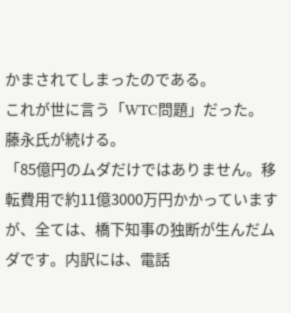かまされてしまったのである。
これが世に言う「WTC問題」だった。
藤永氏が続ける。
「85億円のムダだけではありません。移転費用で約11億3000万円かかっていますが、全ては、橋下知事の独断が生んだムダです。内訳には、電話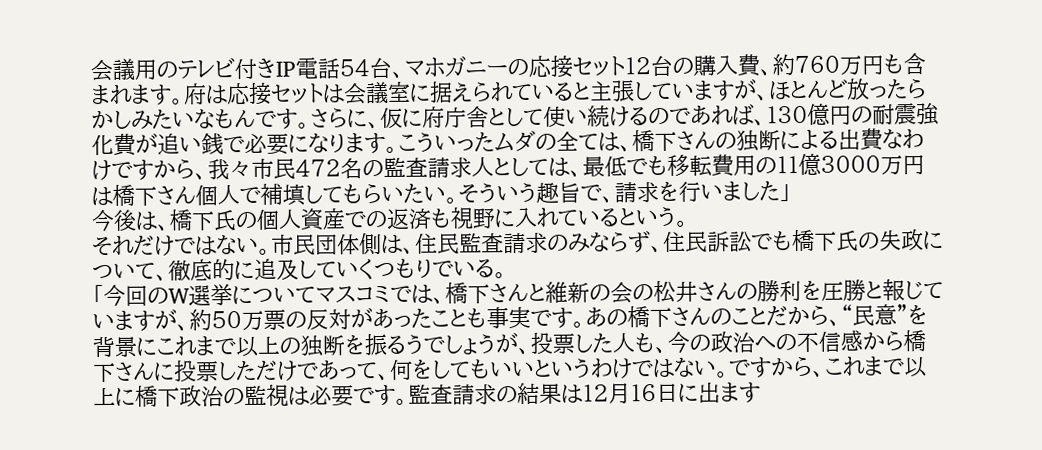会議用のテレビ付きIP電話54台、マホガニーの応接セット12台の購入費、約760万円も含まれます。府は応接セットは会議室に据えられていると主張していますが、ほとんど放ったらかしみたいなもんです。さらに、仮に府庁舎として使い続けるのであれば、130億円の耐震強化費が追い銭で必要になります。こういったムダの全ては、橋下さんの独断による出費なわけですから、我々市民472名の監査請求人としては、最低でも移転費用の11億3000万円は橋下さん個人で補填してもらいたい。そういう趣旨で、請求を行いました」
今後は、橋下氏の個人資産での返済も視野に入れているという。
それだけではない。市民団体側は、住民監査請求のみならず、住民訴訟でも橋下氏の失政について、徹底的に追及していくつもりでいる。
「今回のW選挙についてマスコミでは、橋下さんと維新の会の松井さんの勝利を圧勝と報じていますが、約50万票の反対があったことも事実です。あの橋下さんのことだから、“民意”を背景にこれまで以上の独断を振るうでしょうが、投票した人も、今の政治への不信感から橋下さんに投票しただけであって、何をしてもいいというわけではない。ですから、これまで以上に橋下政治の監視は必要です。監査請求の結果は12月16日に出ます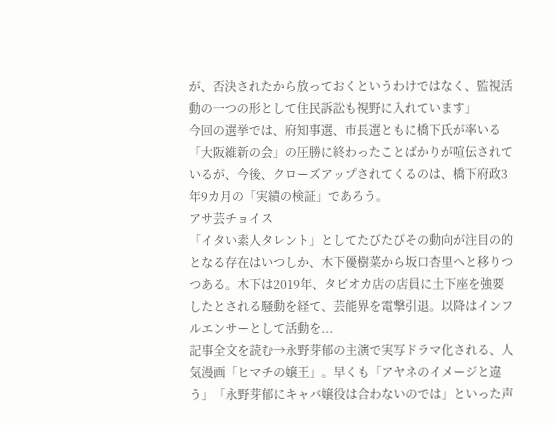が、否決されたから放っておくというわけではなく、監視活動の一つの形として住民訴訟も視野に入れています」
今回の選挙では、府知事選、市長選ともに橋下氏が率いる「大阪維新の会」の圧勝に終わったことばかりが喧伝されているが、今後、クローズアップされてくるのは、橋下府政3年9カ月の「実績の検証」であろう。
アサ芸チョイス
「イタい素人タレント」としてたびたびその動向が注目の的となる存在はいつしか、木下優樹菜から坂口杏里へと移りつつある。木下は2019年、タピオカ店の店員に土下座を強要したとされる騒動を経て、芸能界を電撃引退。以降はインフルエンサーとして活動を...
記事全文を読む→永野芽郁の主演で実写ドラマ化される、人気漫画「ヒマチの嬢王」。早くも「アヤネのイメージと違う」「永野芽郁にキャバ嬢役は合わないのでは」といった声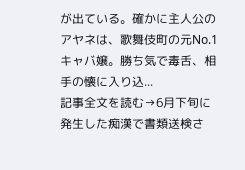が出ている。確かに主人公のアヤネは、歌舞伎町の元No.1キャバ嬢。勝ち気で毒舌、相手の懐に入り込...
記事全文を読む→6月下旬に発生した痴漢で書類送検さ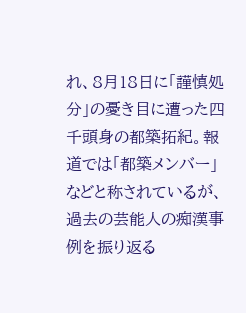れ、8月18日に「謹慎処分」の憂き目に遭った四千頭身の都築拓紀。報道では「都築メンバー」などと称されているが、過去の芸能人の痴漢事例を振り返る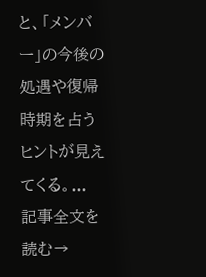と、「メンバー」の今後の処遇や復帰時期を占うヒントが見えてくる。...
記事全文を読む→